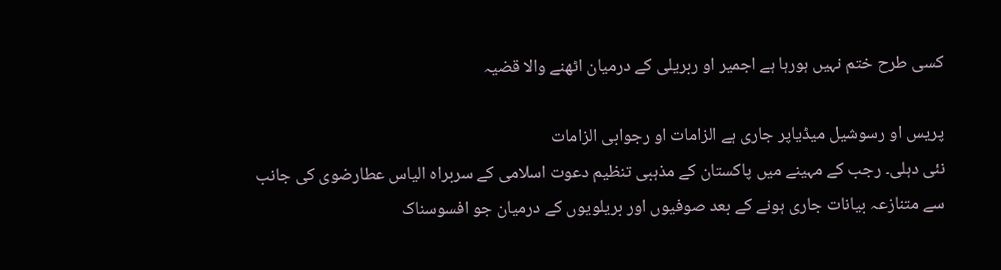کسی طرح ختم نہیں ہورہا ہے اجمیر او ربریلی کے درمیان اٹھنے والا قضیہ

پریس او رسوشیل میڈیاپر جاری ہے الزامات او رجوابی الزامات
نئی دہلی۔ رجب کے مہینے میں پاکستان کے مذہبی تنظیم دعوت اسلامی کے سربراہ الیاس عطارضوی کی جانب سے متنازعہ بیانات جاری ہونے کے بعد صوفیوں اور بریلویوں کے درمیان جو افسوسناک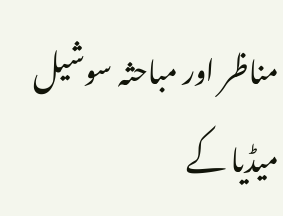مناظر اور مباحثہ سوشیل میڈیا کے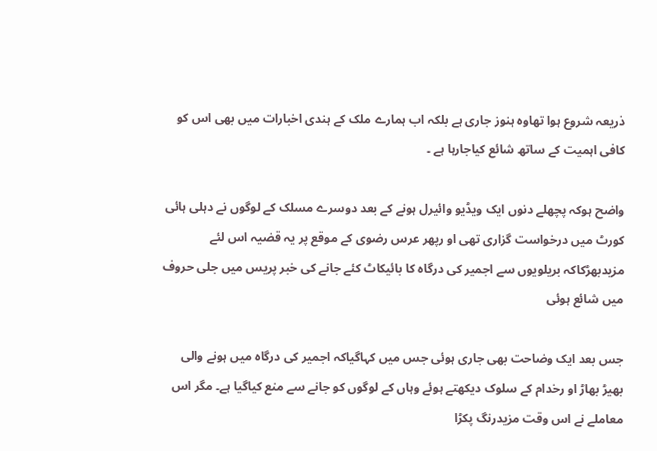ذریعہ شروع ہوا تھاوہ ہنوز جاری ہے بلکہ اب ہمارے ملک کے ہندی اخبارات میں بھی اس کو کافی اہمیت کے ساتھ شائع کیاجارہا ہے ۔

واضح ہوکہ پچھلے دنوں ایک ویڈیو وائیرل ہونے کے بعد دوسرے مسلک کے لوگوں نے دہلی ہائی کورٹ میں درخواست گزاری تھی او رپھر عرس رضوی کے موقع پر یہ قضیہ اس لئے مزیدبھڑکاکہ بریلویوں سے اجمیر کی درگاہ کا بائیکاٹ کئے جانے کی خبر پریس میں جلی حروف  میں شائع ہوئی

جس بعد ایک وضاحت بھی جاری ہوئی جس میں کہاگیاکہ اجمیر کی درگاہ میں ہونے والی بھیڑ بھاڑ او رخدام کے سلوک دیکھتے ہوئے وہاں کے لوگوں کو جانے سے منع کیاگیا ہے۔ مگر اس معاملے نے اس وقت مزیدرنگ پکڑا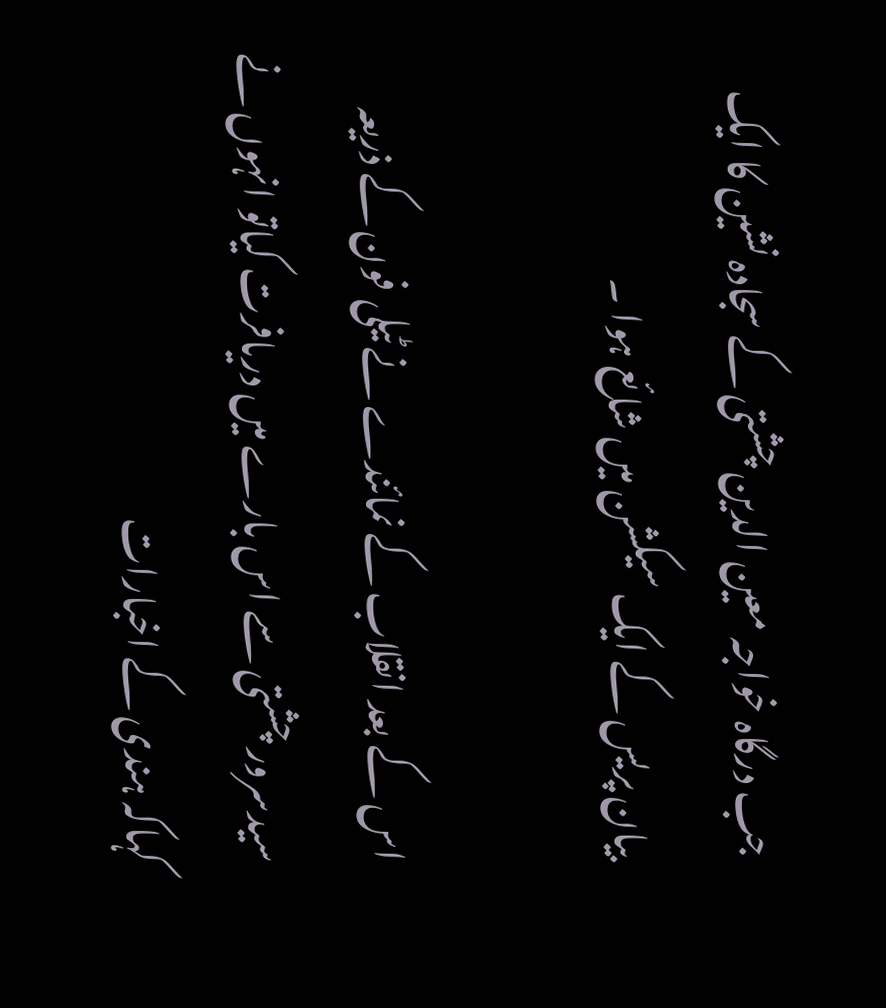جب درگاہ خواجہ معین الدین چشتی کے سجادہ نشین کا ایک بیان پریس کے ایک سیکشن میں شائع ہوا ۔

اس کے بعد انقلاب کے نمائندے نے ٹیلی فون کے ذریعہ سیدسرور چشتی سے اس بارے میں دریافرت کیاتو انہوں نے کہاکہ ہندی کے اخبارات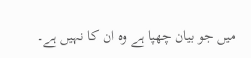میں جو بیان چھپا ہے وہ ان کا نہیں ہے۔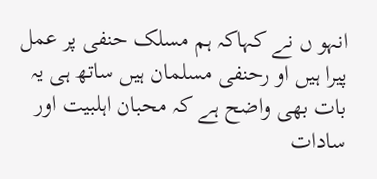انہو ں نے کہاکہ ہم مسلک حنفی پر عمل پیرا ہیں او رحنفی مسلمان ہیں ساتھ ہی یہ بات بھی واضح ہے کہ محبان اہلبیت اور سادات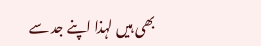بھی ہیں لہذا اپنے جد سے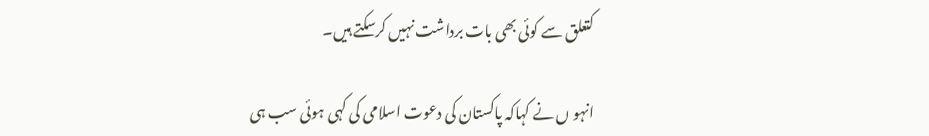کتعلق سے کوئی بھی بات برداشت نہیں کرسکتے ہیں۔

انہو ں نے کہاکہ پاکستان کی دعوت اسلامی کی کہی ہوئی سب ہی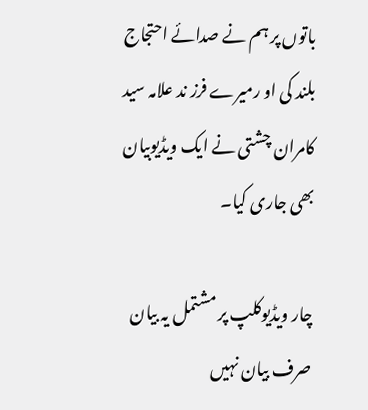باتوں پر ہم نے صدائے احتجاج بلند کی او رمیرے فرز ند علامہ سید کامران چشتی نے ایک ویڈیوبیان بھی جاری کیا۔

چار ویڈیوکلپ پر مشتمل یہ بیان صرف بیان نہیں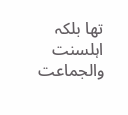تھا بلکہ اہلسنت والجماعت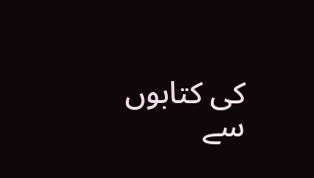کی کتابوں سے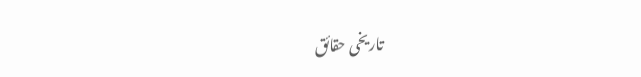تاریخی حقائق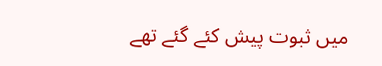میں ثبوت پیش کئے گئے تھے